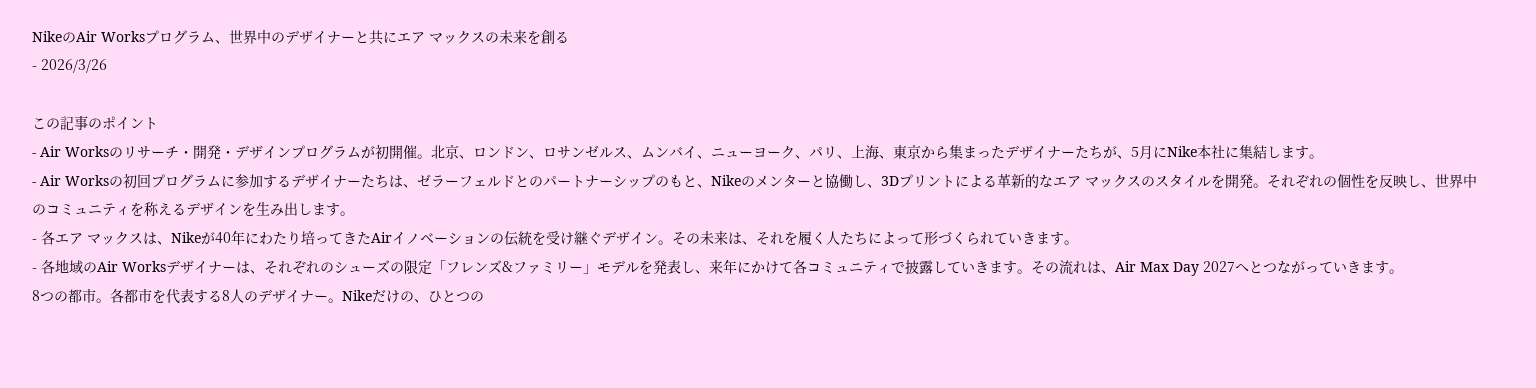NikeのAir Worksプログラム、世界中のデザイナーと共にエア マックスの未来を創る
- 2026/3/26

この記事のポイント
- Air Worksのリサーチ・開発・デザインプログラムが初開催。北京、ロンドン、ロサンゼルス、ムンバイ、ニューヨーク、パリ、上海、東京から集まったデザイナーたちが、5月にNike本社に集結します。
- Air Worksの初回プログラムに参加するデザイナーたちは、ゼラーフェルドとのパートナーシップのもと、Nikeのメンターと協働し、3Dプリントによる革新的なエア マックスのスタイルを開発。それぞれの個性を反映し、世界中のコミュニティを称えるデザインを生み出します。
- 各エア マックスは、Nikeが40年にわたり培ってきたAirイノベーションの伝統を受け継ぐデザイン。その未来は、それを履く人たちによって形づくられていきます。
- 各地域のAir Worksデザイナーは、それぞれのシューズの限定「フレンズ&ファミリー」モデルを発表し、来年にかけて各コミュニティで披露していきます。その流れは、Air Max Day 2027へとつながっていきます。
8つの都市。各都市を代表する8人のデザイナー。Nikeだけの、ひとつの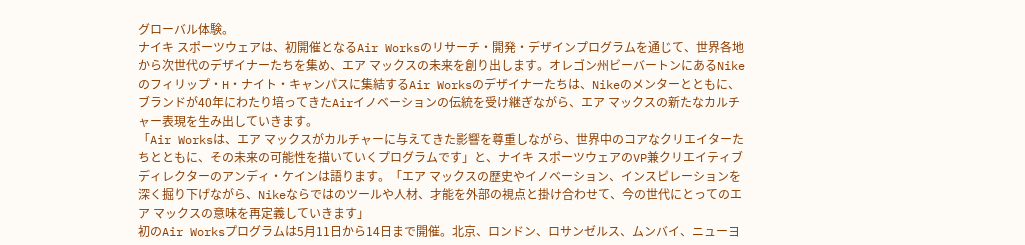グローバル体験。
ナイキ スポーツウェアは、初開催となるAir Worksのリサーチ・開発・デザインプログラムを通じて、世界各地から次世代のデザイナーたちを集め、エア マックスの未来を創り出します。オレゴン州ビーバートンにあるNikeのフィリップ・H・ナイト・キャンパスに集結するAir Worksのデザイナーたちは、Nikeのメンターとともに、ブランドが40年にわたり培ってきたAirイノベーションの伝統を受け継ぎながら、エア マックスの新たなカルチャー表現を生み出していきます。
「Air Worksは、エア マックスがカルチャーに与えてきた影響を尊重しながら、世界中のコアなクリエイターたちとともに、その未来の可能性を描いていくプログラムです」と、ナイキ スポーツウェアのVP兼クリエイティブディレクターのアンディ・ケインは語ります。「エア マックスの歴史やイノベーション、インスピレーションを深く掘り下げながら、Nikeならではのツールや人材、才能を外部の視点と掛け合わせて、今の世代にとってのエア マックスの意味を再定義していきます」
初のAir Worksプログラムは5月11日から14日まで開催。北京、ロンドン、ロサンゼルス、ムンバイ、ニューヨ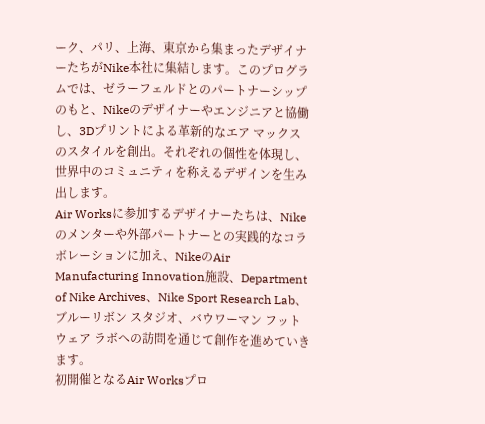ーク、パリ、上海、東京から集まったデザイナーたちがNike本社に集結します。このプログラムでは、ゼラーフェルドとのパートナーシップのもと、Nikeのデザイナーやエンジニアと協働し、3Dプリントによる革新的なエア マックスのスタイルを創出。それぞれの個性を体現し、世界中のコミュニティを称えるデザインを生み出します。
Air Worksに参加するデザイナーたちは、Nikeのメンターや外部パートナーとの実践的なコラボレーションに加え、NikeのAir Manufacturing Innovation施設、Department of Nike Archives、Nike Sport Research Lab、ブルーリボン スタジオ、バウワーマン フットウェア ラボへの訪問を通じて創作を進めていきます。
初開催となるAir Worksプロ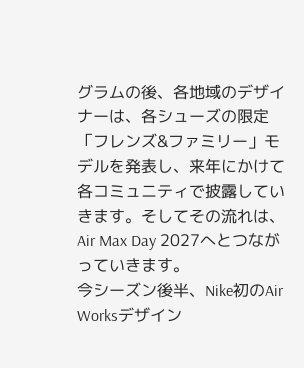グラムの後、各地域のデザイナーは、各シューズの限定「フレンズ&ファミリー」モデルを発表し、来年にかけて各コミュニティで披露していきます。そしてその流れは、Air Max Day 2027へとつながっていきます。
今シーズン後半、Nike初のAir Worksデザイン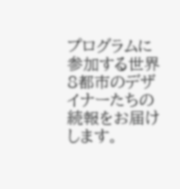プログラムに参加する世界8都市のデザイナーたちの続報をお届けします。